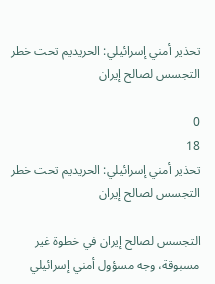تحذير أمني إسرائيلي: الحريديم تحت خطر التجسس لصالح إيران

0
18
تحذير أمني إسرائيلي: الحريديم تحت خطر التجسس لصالح إيران

التجسس لصالح إيران في خطوة غير مسبوقة، وجه مسؤول أمني إسرائيلي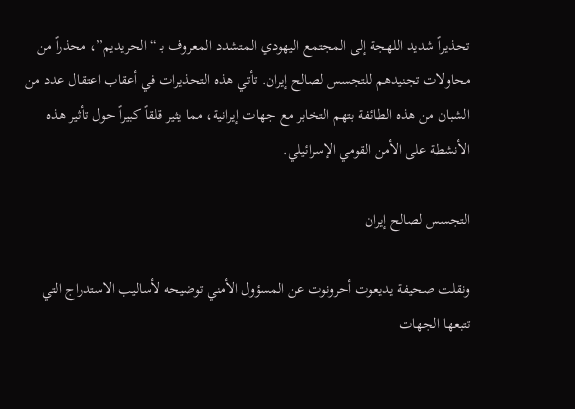تحذيراً شديد اللهجة إلى المجتمع اليهودي المتشدد المعروف بـ “الحريديم”، محذراً من محاولات تجنيدهم للتجسس لصالح إيران. تأتي هذه التحذيرات في أعقاب اعتقال عدد من الشبان من هذه الطائفة بتهم التخابر مع جهات إيرانية، مما يثير قلقاً كبيراً حول تأثير هذه الأنشطة على الأمن القومي الإسرائيلي.

التجسس لصالح إيران

ونقلت صحيفة يديعوت أحرونوت عن المسؤول الأمني توضيحه لأساليب الاستدراج التي تتبعها الجهات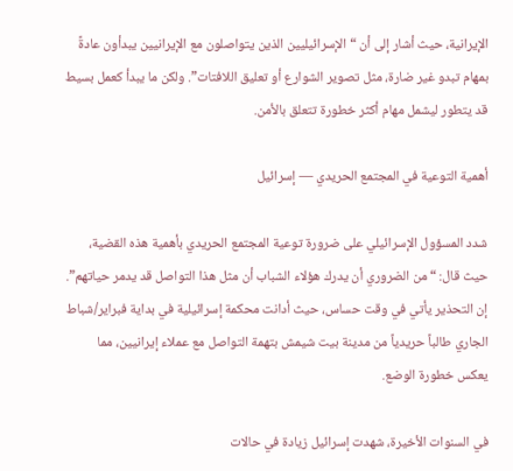الإيرانية، حيث أشار إلى أن “الإسرائيليين الذين يتواصلون مع الإيرانيين يبدأون عادةً بمهام تبدو غير ضارة، مثل تصوير الشوارع أو تعليق اللافتات”. ولكن ما يبدأ كعمل بسيط قد يتطور ليشمل مهام أكثر خطورة تتعلق بالأمن.

أهمية التوعية في المجتمع الحريدي — إسرائيل

شدد المسؤول الإسرائيلي على ضرورة توعية المجتمع الحريدي بأهمية هذه القضية، حيث قال: “من الضروري أن يدرك هؤلاء الشباب أن مثل هذا التواصل قد يدمر حياتهم”. إن التحذير يأتي في وقت حساس، حيث أدانت محكمة إسرائيلية في بداية فبراير/شباط الجاري طالباً حريدياً من مدينة بيت شيمش بتهمة التواصل مع عملاء إيرانيين، مما يعكس خطورة الوضع.

في السنوات الأخيرة، شهدت إسرائيل زيادة في حالات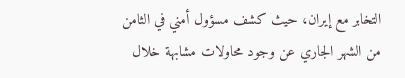التخابر مع إيران، حيث كشف مسؤول أمني في الثامن من الشهر الجاري عن وجود محاولات مشابهة خلال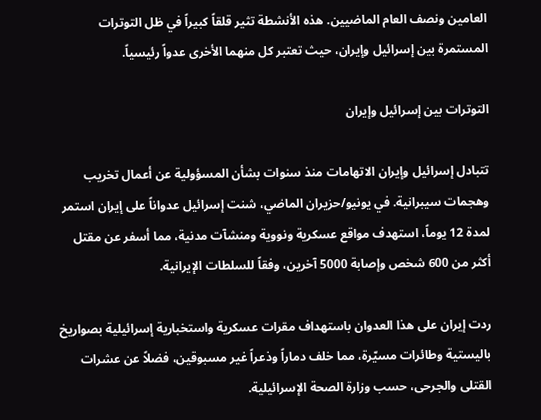العامين ونصف العام الماضيين. هذه الأنشطة تثير قلقاً كبيراً في ظل التوترات المستمرة بين إسرائيل وإيران، حيث تعتبر كل منهما الأخرى عدواً رئيسياً.

التوترات بين إسرائيل وإيران

تتبادل إسرائيل وإيران الاتهامات منذ سنوات بشأن المسؤولية عن أعمال تخريب وهجمات سيبرانية. في يونيو/حزيران الماضي، شنت إسرائيل عدواناً على إيران استمر لمدة 12 يوماً، استهدف مواقع عسكرية ونووية ومنشآت مدنية، مما أسفر عن مقتل أكثر من 600 شخص وإصابة 5000 آخرين، وفقاً للسلطات الإيرانية.

ردت إيران على هذا العدوان باستهداف مقرات عسكرية واستخبارية إسرائيلية بصواريخ باليستية وطائرات مسيّرة، مما خلف دماراً وذعراً غير مسبوقين، فضلاً عن عشرات القتلى والجرحى، حسب وزارة الصحة الإسرائيلية.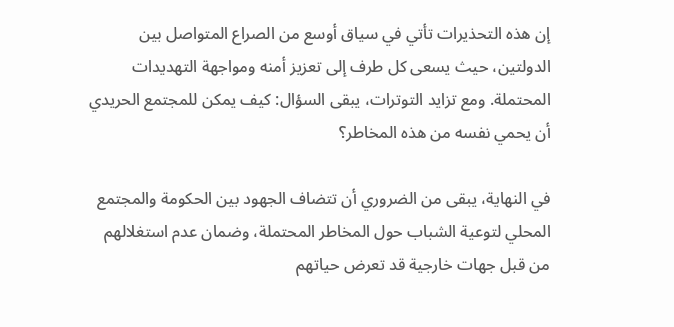إن هذه التحذيرات تأتي في سياق أوسع من الصراع المتواصل بين الدولتين، حيث يسعى كل طرف إلى تعزيز أمنه ومواجهة التهديدات المحتملة. ومع تزايد التوترات، يبقى السؤال: كيف يمكن للمجتمع الحريدي أن يحمي نفسه من هذه المخاطر؟

في النهاية، يبقى من الضروري أن تتضاف الجهود بين الحكومة والمجتمع المحلي لتوعية الشباب حول المخاطر المحتملة، وضمان عدم استغلالهم من قبل جهات خارجية قد تعرض حياتهم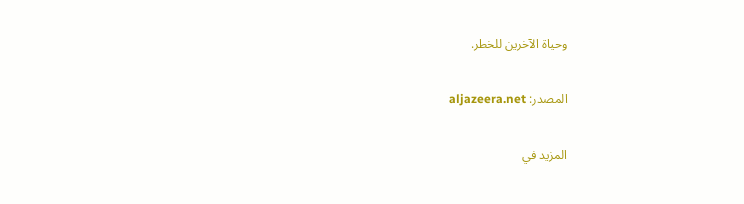وحياة الآخرين للخطر.

المصدر: aljazeera.net

المزيد في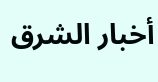أخبار الشرق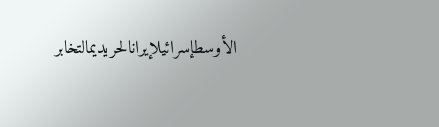الأوسطإسرائيلإيرانالحريديمالتخابر